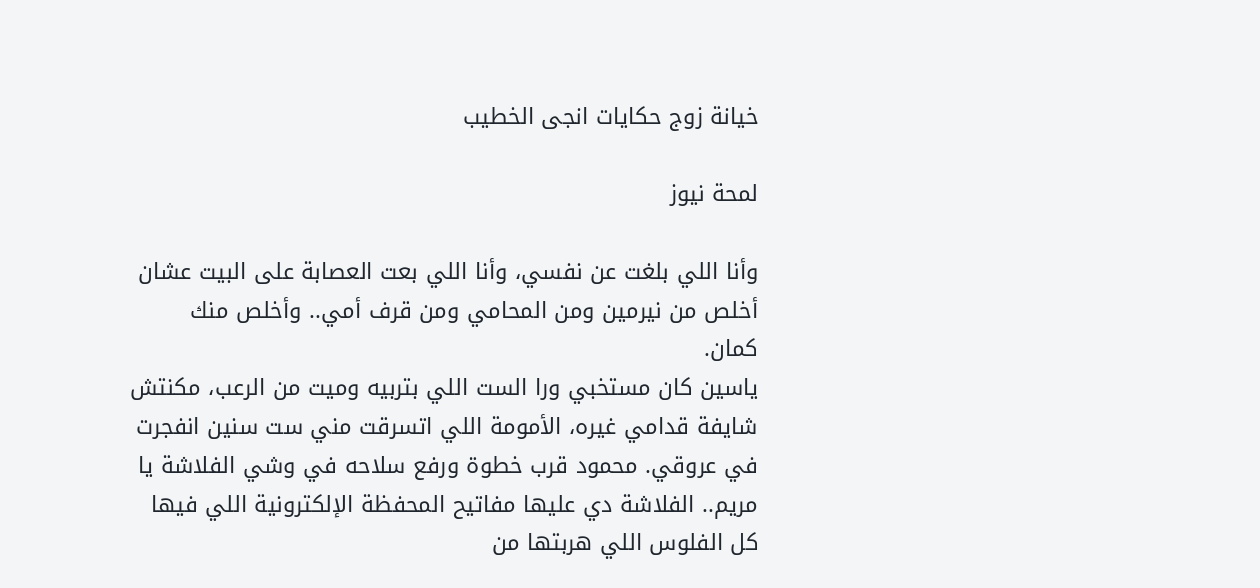خيانة زوج حكايات انجى الخطيب

لمحة نيوز

وأنا اللي بلغت عن نفسي، وأنا اللي بعت العصابة على البيت عشان أخلص من نيرمين ومن المحامي ومن قرف أمي.. وأخلص منك كمان.
ياسين كان مستخبي ورا الست اللي بتربيه وميت من الرعب، مكنتش شايفة قدامي غيره، الأمومة اللي اتسرقت مني ست سنين انفجرت في عروقي. محمود قرب خطوة ورفع سلاحه في وشي الفلاشة يا مريم.. الفلاشة دي عليها مفاتيح المحفظة الإلكترونية اللي فيها كل الفلوس اللي هربتها من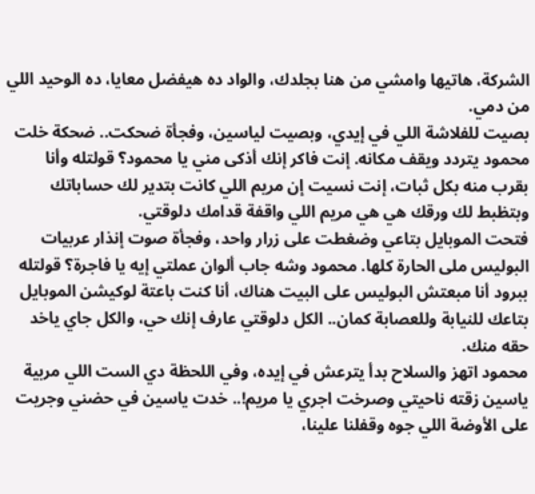الشركة، هاتيها وامشي من هنا بجلدك، والواد ده هيفضل معايا، ده الوحيد اللي من دمي.
بصيت للفلاشة اللي في إيدي، وبصيت لياسين، وفجأة ضحكت.. ضحكة خلت محمود يتردد ويقف مكانه. إنت فاكر إنك أذكى مني يا محمود؟ قولتله وأنا بقرب منه بكل ثبات، إنت نسيت إن مريم اللي كانت بتدير لك حساباتك وبتظبط لك ورقك هي هي مريم اللي واقفة قدامك دلوقتي.
فتحت الموبايل بتاعي وضغطت على زرار واحد، وفجأة صوت إنذار عربيات البوليس ملى الحارة كلها. محمود وشه جاب ألوان عملتي إيه يا فاجرة؟ قولتله ببرود أنا مبعتش البوليس على البيت هناك، أنا كنت باعتة لوكيشن الموبايل بتاعك للنيابة وللعصابة كمان.. الكل دلوقتي عارف إنك حي، والكل جاي ياخد حقه منك.
محمود اتهز والسلاح بدأ يترعش في إيده، وفي اللحظة دي الست اللي مربية ياسين زقته ناحيتي وصرخت اجري يا مريم!.. خدت ياسين في حضني وجريت على الأوضة اللي جوه وقفلنا علينا،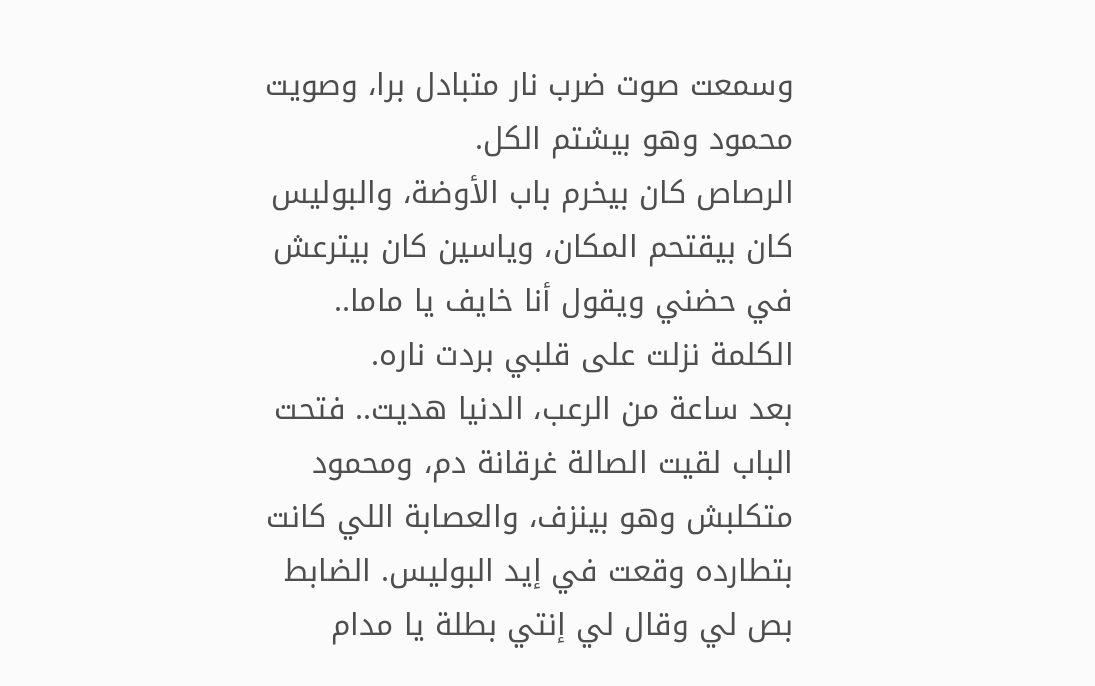وسمعت صوت ضرب نار متبادل برا، وصويت محمود وهو بيشتم الكل.
الرصاص كان بيخرم باب الأوضة، والبوليس كان بيقتحم المكان، وياسين كان بيترعش في حضني ويقول أنا خايف يا ماما.. الكلمة نزلت على قلبي بردت ناره.
بعد ساعة من الرعب، الدنيا هديت.. فتحت
الباب لقيت الصالة غرقانة دم، ومحمود متكلبش وهو بينزف، والعصابة اللي كانت بتطارده وقعت في إيد البوليس. الضابط بص لي وقال لي إنتي بطلة يا مدام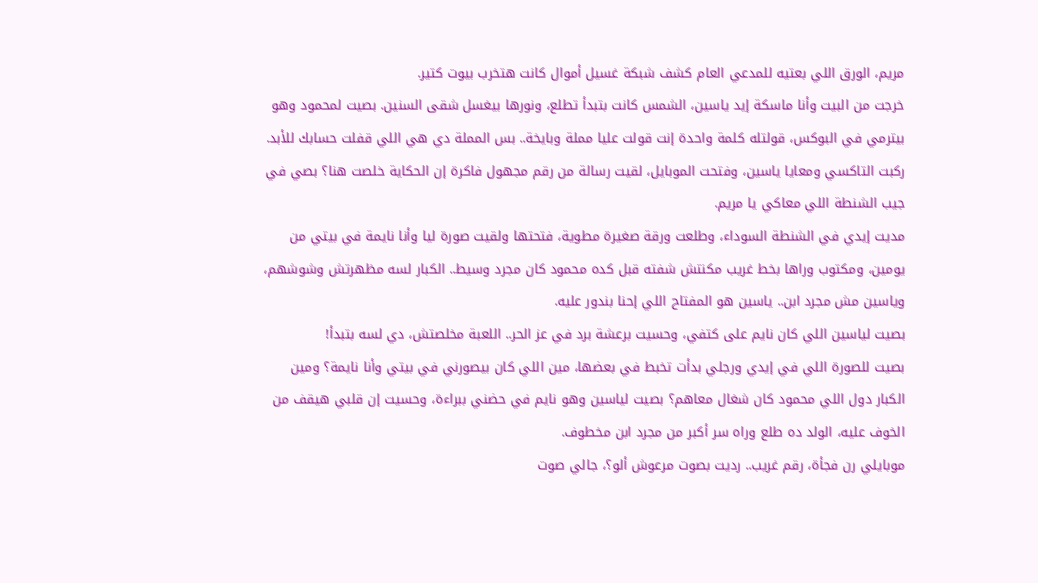مريم، الورق اللي بعتيه للمدعي العام كشف شبكة غسيل أموال كانت هتخرب بيوت كتير.
خرجت من البيت وأنا ماسكة إيد ياسين، الشمس كانت بتبدأ تطلع، ونورها بيغسل شقى السنين. بصيت لمحمود وهو بيترمي في البوكس، قولتله كلمة واحدة إنت قولت عليا مملة وبايخة.. بس المملة دي هي اللي قفلت حسابك للأبد.
ركبت التاكسي ومعايا ياسين، وفتحت الموبايل، لقيت رسالة من رقم مجهول فاكرة إن الحكاية خلصت هنا؟ بصي في جيب الشنطة اللي معاكي يا مريم.
مديت إيدي في الشنطة السوداء، وطلعت ورقة صغيرة مطوية، فتحتها ولقيت صورة ليا وأنا نايمة في بيتي من يومين، ومكتوب وراها بخط غريب مكنتش شفته قبل كده محمود كان مجرد وسيط.. الكبار لسه مظهرتش وشوشهم، وياسين مش مجرد ابن.. ياسين هو المفتاح اللي إحنا بندور عليه.
بصيت لياسين اللي كان نايم على كتفي، وحسيت برعشة برد في عز الحر.. اللعبة مخلصتش، دي لسه بتبدأ!
بصيت للصورة اللي في إيدي ورجلي بدأت تخبط في بعضها، مين اللي كان بيصورني في بيتي وأنا نايمة؟ ومين الكبار دول اللي محمود كان شغال معاهم؟ بصيت لياسين وهو نايم في حضني ببراءة، وحسيت إن قلبي هيقف من الخوف عليه، الولد ده طلع وراه سر أكبر من مجرد ابن مخطوف.
موبايلي رن فجأة، رقم غريب.. رديت بصوت مرعوش ألو؟، جالي صوت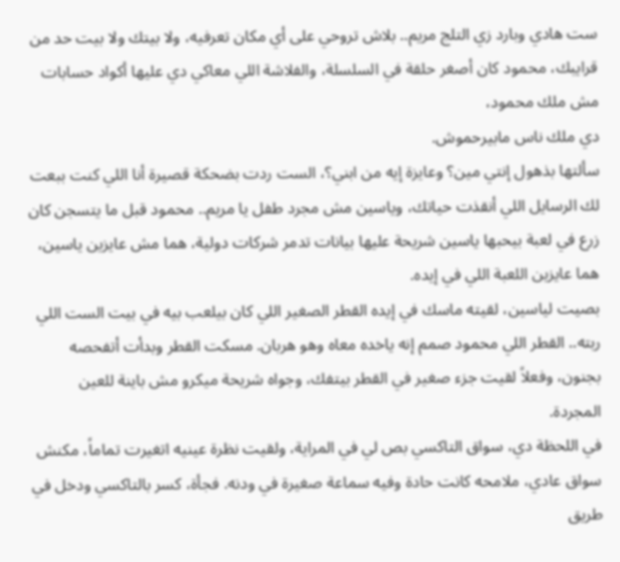ست هادي وبارد زي التلج مريم.. بلاش تروحي على أي مكان تعرفيه، ولا بيتك ولا بيت حد من قرايبك، محمود كان أصغر حلقة في السلسلة، والفلاشة اللي معاكي دي عليها أكواد حسابات مش ملك محمود،
دي ملك ناس مابيرحموش.
سألتها بذهول إنتي مين؟ وعايزة إيه من ابني؟، الست ردت بضحكة قصيرة أنا اللي كنت ببعت لك الرسايل اللي أنقذت حياتك، وياسين مش مجرد طفل يا مريم.. محمود قبل ما يتسجن كان زرع في لعبة بيحبها ياسين شريحة عليها بيانات تدمر شركات دولية، هما مش عايزين ياسين، هما عايزين اللعبة اللي في إيده.
بصيت لياسين، لقيته ماسك في إيده القطر الصغير اللي كان بيلعب بيه في بيت الست اللي ربته.. القطر اللي محمود صمم إنه ياخده معاه وهو هربان. مسكت القطر وبدأت أتفحصه بجنون، وفعلاً لقيت جزء صغير في القطر بيتفك، وجواه شريحة ميكرو مش باينة للعين المجردة.
في اللحظة دي، سواق التاكسي بص لي في المراية، ولقيت نظرة عينيه اتغيرت تماماً، مكنش سواق عادي، ملامحه كانت حادة وفيه سماعة صغيرة في ودنه. فجأة، كسر بالتاكسي ودخل في طريق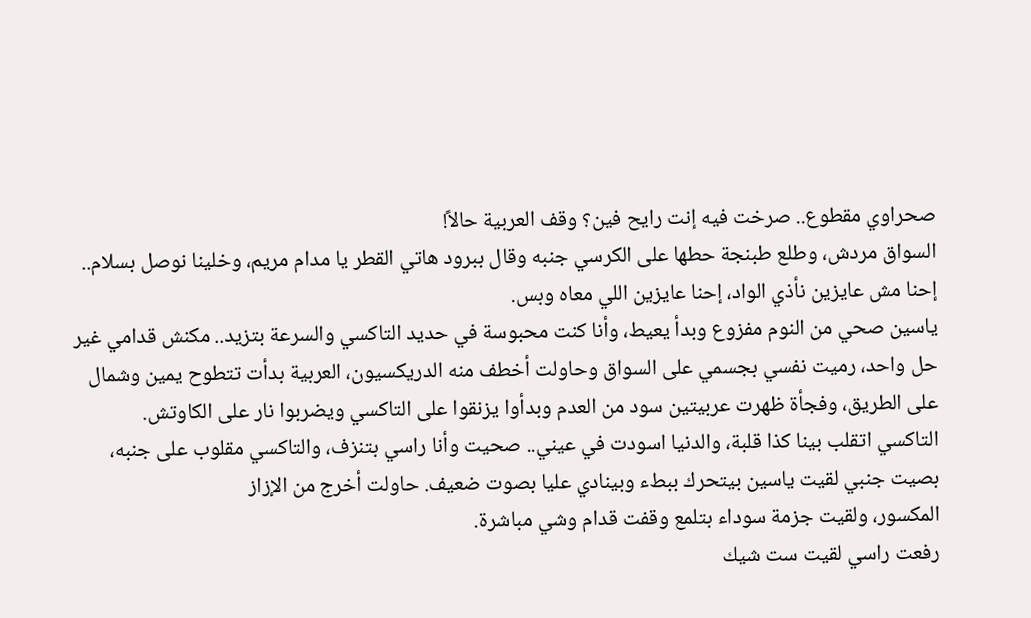صحراوي مقطوع.. صرخت فيه إنت رايح فين؟ وقف العربية حالاً!
السواق مردش، وطلع طبنجة حطها على الكرسي جنبه وقال ببرود هاتي القطر يا مدام مريم، وخلينا نوصل بسلام.. إحنا مش عايزين نأذي الواد، إحنا عايزين اللي معاه وبس.
ياسين صحي من النوم مفزوع وبدأ يعيط، وأنا كنت محبوسة في حديد التاكسي والسرعة بتزيد.. مكنش قدامي غير حل واحد، رميت نفسي بجسمي على السواق وحاولت أخطف منه الدريكسيون، العربية بدأت تتطوح يمين وشمال على الطريق، وفجأة ظهرت عربيتين سود من العدم وبدأوا يزنقوا على التاكسي ويضربوا نار على الكاوتش.
التاكسي اتقلب بينا كذا قلبة، والدنيا اسودت في عيني.. صحيت وأنا راسي بتنزف، والتاكسي مقلوب على جنبه، بصيت جنبي لقيت ياسين بيتحرك ببطء وبينادي عليا بصوت ضعيف. حاولت أخرج من الإزاز
المكسور، ولقيت جزمة سوداء بتلمع وقفت قدام وشي مباشرة.
رفعت راسي لقيت ست شيك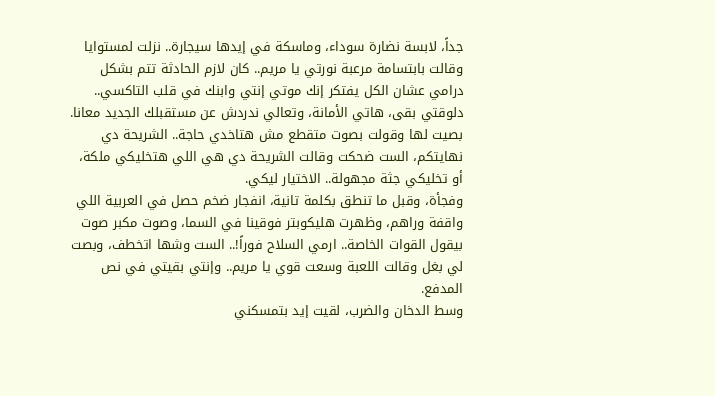جداً، لابسة نضارة سوداء، وماسكة في إيدها سيجارة.. نزلت لمستوايا وقالت بابتسامة مرعبة نورتي يا مريم.. كان لازم الحادثة تتم بشكل درامي عشان الكل يفتكر إنك موتي إنتي وابنك في قلب التاكسي.. دلوقتي بقى، هاتي الأمانة، وتعالي ندردش عن مستقبلك الجديد معانا.
بصيت لها وقولت بصوت متقطع مش هتاخدي حاجة.. الشريحة دي نهايتكم، الست ضحكت وقالت الشريحة دي هي اللي هتخليكي ملكة، أو تخليكي جثة مجهولة.. الاختيار ليكي.
وفجأة، وقبل ما تنطق بكلمة تانية، انفجار ضخم حصل في العربية اللي واقفة وراهم، وظهرت هليكوبتر فوقينا في السما، وصوت مكبر صوت بيقول القوات الخاصة.. ارمي السلاح فوراً!.. الست وشها اتخطف، وبصت لي بغل وقالت اللعبة وسعت قوي يا مريم.. وإنتي بقيتي في نص المدفع.
وسط الدخان والضرب، لقيت إيد بتمسكني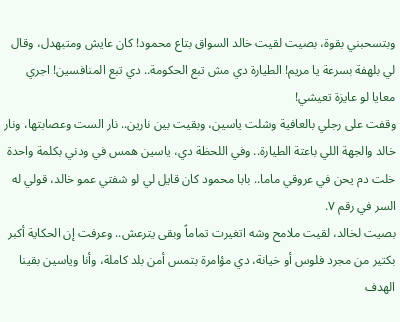وبتسحبني بقوة، بصيت لقيت خالد السواق بتاع محمود! كان عايش ومتبهدل، وقال لي بلهفة بسرعة يا مريم! الطيارة دي مش تبع الحكومة.. دي تبع المنافسين! اجري معايا لو عايزة تعيشي!
وقفت على رجلي بالعافية وشلت ياسين، وبقيت بين نارين.. نار الست وعصابتها، ونار خالد والجهة اللي باعتة الطيارة.. وفي اللحظة دي، ياسين همس في ودني بكلمة واحدة خلت دم يحن في عروقي ماما.. بابا محمود كان قايل لي لو شفتي عمو خالد، قولي له السر في رقم ٧.
بصيت لخالد، لقيت ملامح وشه اتغيرت تماماً وبقى يترعش.. وعرفت إن الحكاية أكبر بكتير من مجرد فلوس أو خيانة، دي مؤامرة بتمس أمن بلد كاملة، وأنا وياسين بقينا الهدف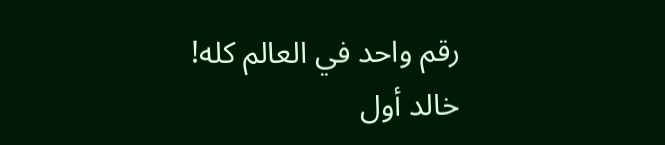رقم واحد في العالم كله!
خالد أول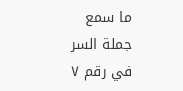ما سمع جملة السر
في رقم ٧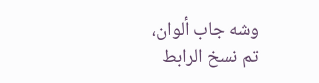وشه جاب ألوان،
تم نسخ الرابط